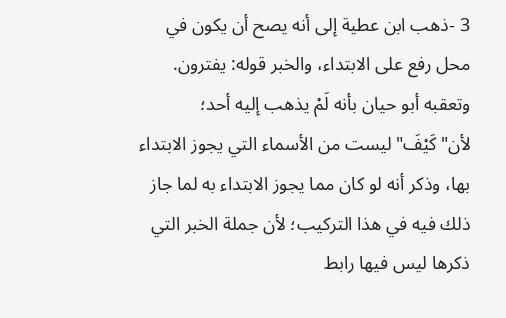3 -ذهب ابن عطية إلى أنه يصح أن يكون في محل رفع على الابتداء، والخبر قوله: يفترون. وتعقبه أبو حيان بأنه لَمْ يذهب إليه أحد؛ لأن"كَيْفَ"ليست من الأسماء التي يجوز الابتداء بها، وذكر أنه لو كان مما يجوز الابتداء به لما جاز ذلك فيه في هذا التركيب؛ لأن جملة الخبر التي ذكرها ليس فيها رابط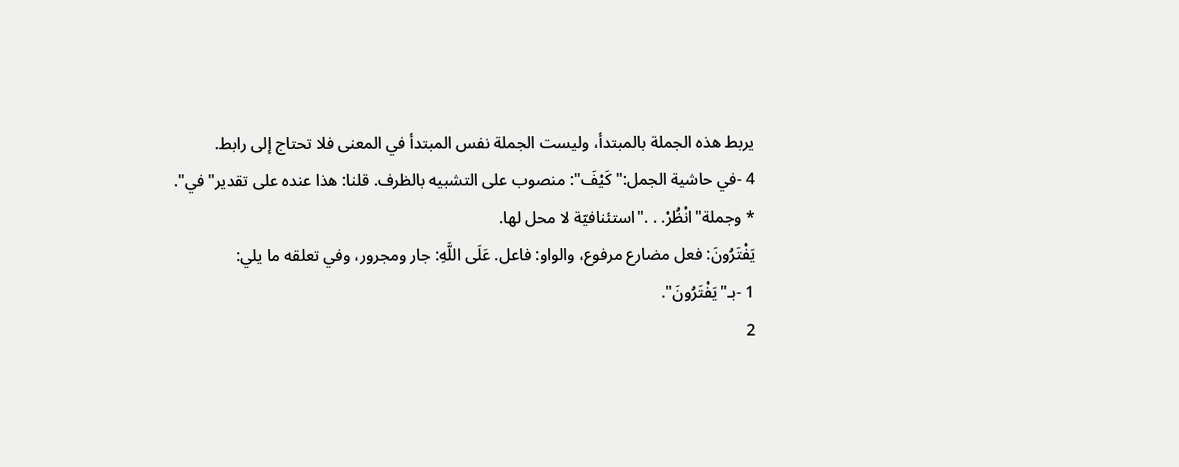يربط هذه الجملة بالمبتدأ، وليست الجملة نفس المبتدأ في المعنى فلا تحتاج إلى رابط.
4 -في حاشية الجمل:"كَيْفَ": منصوب على التشبيه بالظرف. قلنا: هذا عنده على تقدير"في".
* وجملة"انْظُرْ. . ."استئنافيّة لا محل لها.
يَفْتَرُونَ: فعل مضارع مرفوع، والواو: فاعل. عَلَى اللَّهِ: جار ومجرور، وفي تعلقه ما يلي:
1 -بـ"يَفْتَرُونَ".
2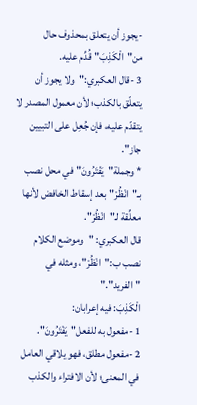-يجوز أن يتعلق بمحذوف حال من"الْكَذِبَ"قُدِّم عليه.
3 -قال العكبري:"ولا يجوز أن يتعلّق بالكذب؛ لأن معمول المصدر لا يتقدّم عليه، فإن جُعِل على التبيين جاز".
* وجملة"يَفْتَرُونَ"في محل نصب بـ"انْظُرْ"بعد إسقاط الخافض لأنها معلِّقة لـ"انْظُرْ".
قال العكبري: "وموضع الكلام نصب ب:"انْظُرْ"، ومثله في "الفريد"."
الْكَذِبَ: فيه إعرابان:
1 -مفعول به للفعل"يَفْتَرُونَ".
2 -مفعول مطلق، فهو يلاقي العامل في المعنى؛ لأن الافتراء والكذب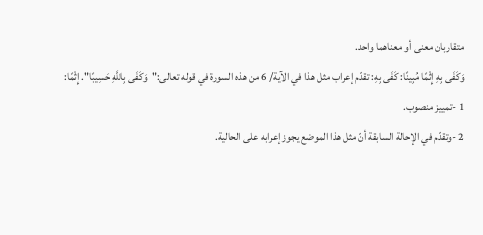متقاربان معنى أو معناهما واحد.
وَكَفَى بِهِ إِثْمًا مُبِينًا: كَفَى بِهِ: تقدّم إعراب مثل هذا في الآية/ 6 من هذه السورة في قوله تعالى:"وَكَفَى بِاللَّهِ حَسِيبًا". إِثْمًا:
1 -تمييز منصوب.
2 -وتقدّم في الإحالة السابقة أنّ مثل هذا الموضع يجوز إعرابه على الحالية.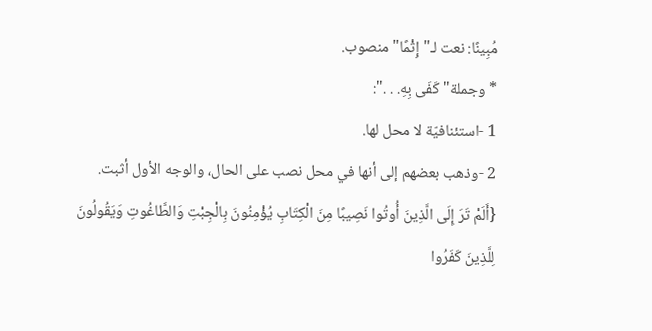مُبِينًا: نعت لـ"إِثْمًا"منصوب.
* وجملة"كَفَى بِهِ. . .":
1 -استئنافيّة لا محل لها.
2 -وذهب بعضهم إلى أنها في محل نصب على الحال، والوجه الأول أثبت.
{أَلَمْ تَرَ إِلَى الَّذِينَ أُوتُوا نَصِيبًا مِنَ الْكِتَابِ يُؤْمِنُونَ بِالْجِبْتِ وَالطَّاغُوتِ وَيَقُولُونَ لِلَّذِينَ كَفَرُوا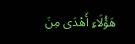هَؤُلَاءِ أَهْدَى مِنَ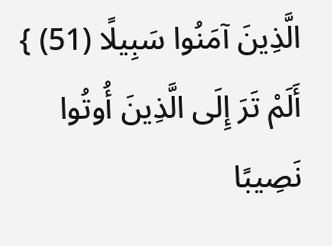الَّذِينَ آمَنُوا سَبِيلًا (51) }
أَلَمْ تَرَ إِلَى الَّذِينَ أُوتُوا نَصِيبًا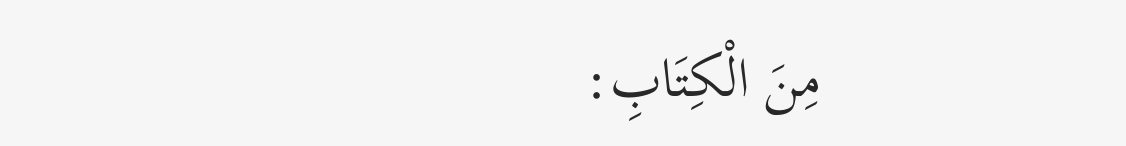مِنَ الْكِتَابِ: